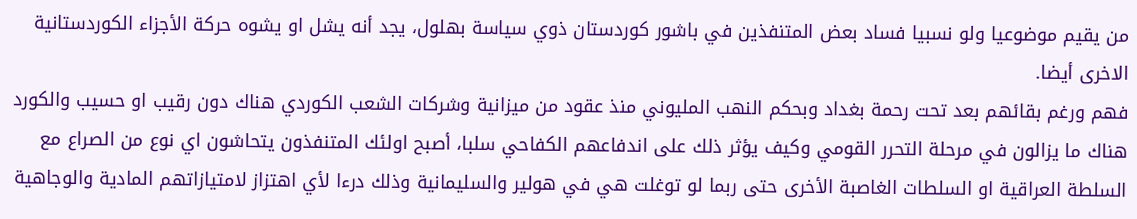من يقيم موضوعيا ولو نسبيا فساد بعض المتنفذين في باشور كوردستان ذوي سياسة بهلول، يجد أنه يشل او يشوه حركة الأجزاء الكوردستانية الاخرى أيضا.
فهم ورغم بقائهم بعد تحت رحمة بغداد وبحكم النهب المليوني منذ عقود من ميزانية وشركات الشعب الكوردي هناك دون رقيب او حسيب والكورد هناك ما يزالون في مرحلة التحرر القومي وكيف يؤثر ذلك على اندفاعهم الكفاحي سلبا، أصبح اولئك المتنفذون يتحاشون اي نوع من الصراع مع السلطة العراقية او السلطات الغاصبة الأخرى حتى ربما لو توغلت هي في هولير والسليمانية وذلك درءا لأي اهتزاز لامتيازاتهم المادية والوجاهية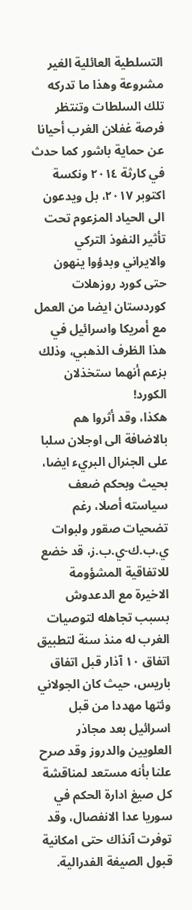التسلطية العائلية الغير مشروعة وهذا ما تدركه تلك السلطات وتنتظر فرصة غفلان الغرب أحيانا عن حماية باشور كما حدث في كارثة ٢٠١٤ ونكسة اكتوبر ٢٠١٧، بل ويدعون الى الحياد المزعوم تحت تأثير النفوذ التركي والايراني وبدؤوا ينهون حتى كورد روزهلات كوردستان ايضا من العمل مع أمريكا واسرائيل في هذا الظرف الذهبي، وذلك بزعم أنهما ستخذلان الكورد!
هكذا، وقد أثروا هم بالاضافة الى اوجلان سلبا على الجنرال البريء ايضا، بحيث وبحكم ضعف سياسته أصلا، رغم تضحيات صقور ولبوات ي.ب.ك-ي.ب.ز، قد خضع للاتفاقية المشؤومة الاخيرة مع الدعدوش بسبب تجاهله لتوصيات الغرب له منذ سنة لتطبيق اتفاق ١٠ آذار قبل اتفاق باريس، حيث كان الجولاني وئتها مهددا من قبل اسرائيل بعد مجاذر العلويين والدروز وقد صرح علنا بأنه مستعد لمناقشة كل صيغ ادارة الحكم في سوريا عدا الانفصال، وقد توفرت آنذاك حتى امكانية قبول الصيغة الفدرالية.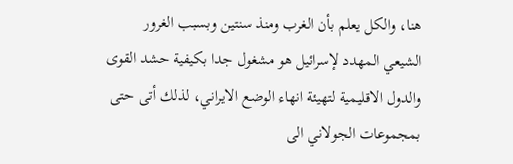هنا، والكل يعلم بأن الغرب ومنذ سنتين وبسبب الغرور الشيعي المهدد لإسرائيل هو مشغول جدا بكيفية حشد القوى والدول الاقليمية لتهيئة انهاء الوضع الايراني، لذلك أتى حتى بمجموعات الجولاني الى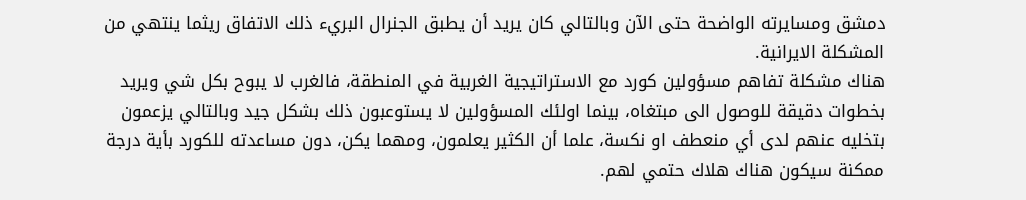دمشق ومسايرته الواضحة حتى الآن وبالتالي كان يريد أن يطبق الجنرال البريء ذلك الاتفاق ريثما ينتهي من المشكلة الايرانية.
هناك مشكلة تفاهم مسؤولين كورد مع الاستراتيجية الغربية في المنطقة، فالغرب لا يبوح بكل شي ويريد بخطوات دقيقة للوصول الى مبتغاه، بينما اولئك المسؤولين لا يستوعبون ذلك بشكل جيد وبالتالي يزعمون بتخليه عنهم لدى أي منعطف او نكسة، علما أن الكثير يعلمون، ومهما يكن، دون مساعدته للكورد بأية درجة ممكنة سيكون هناك هلاك حتمي لهم.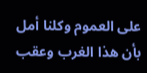على العموم وكلنا أمل بأن هذا الغرب وعقب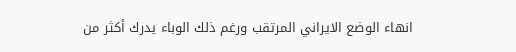انهاء الوضع الايراني المرتقب ورغم ذلك الوباء يدرك أكثر من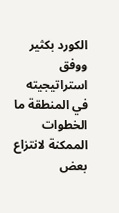الكورد بكثير ووفق استراتيجيته في المنطقة ما الخطوات الممكنة لانتزاع بعض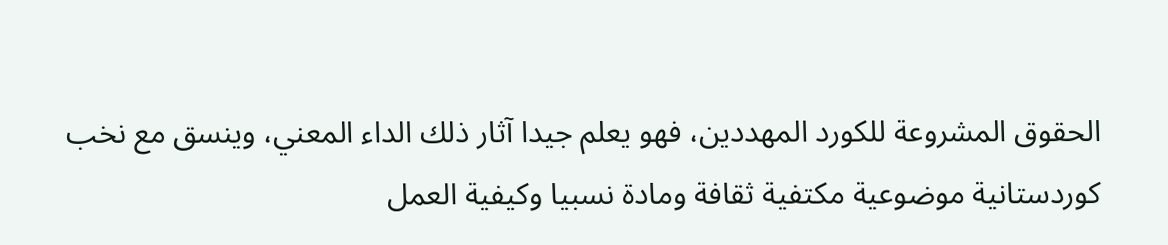الحقوق المشروعة للكورد المهددين، فهو يعلم جيدا آثار ذلك الداء المعني، وينسق مع نخب كوردستانية موضوعية مكتفية ثقافة ومادة نسبيا وكيفية العمل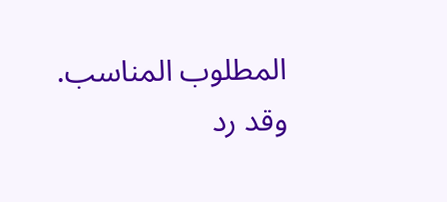المطلوب المناسب.
وقد رد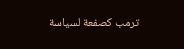ترمب كصفعة لسياسة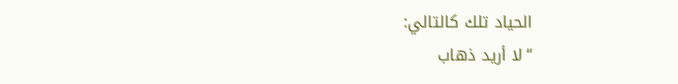الحياد تلك كالتالي:
“لا أريد ذهاب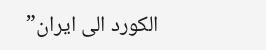الكورد الى ايران”